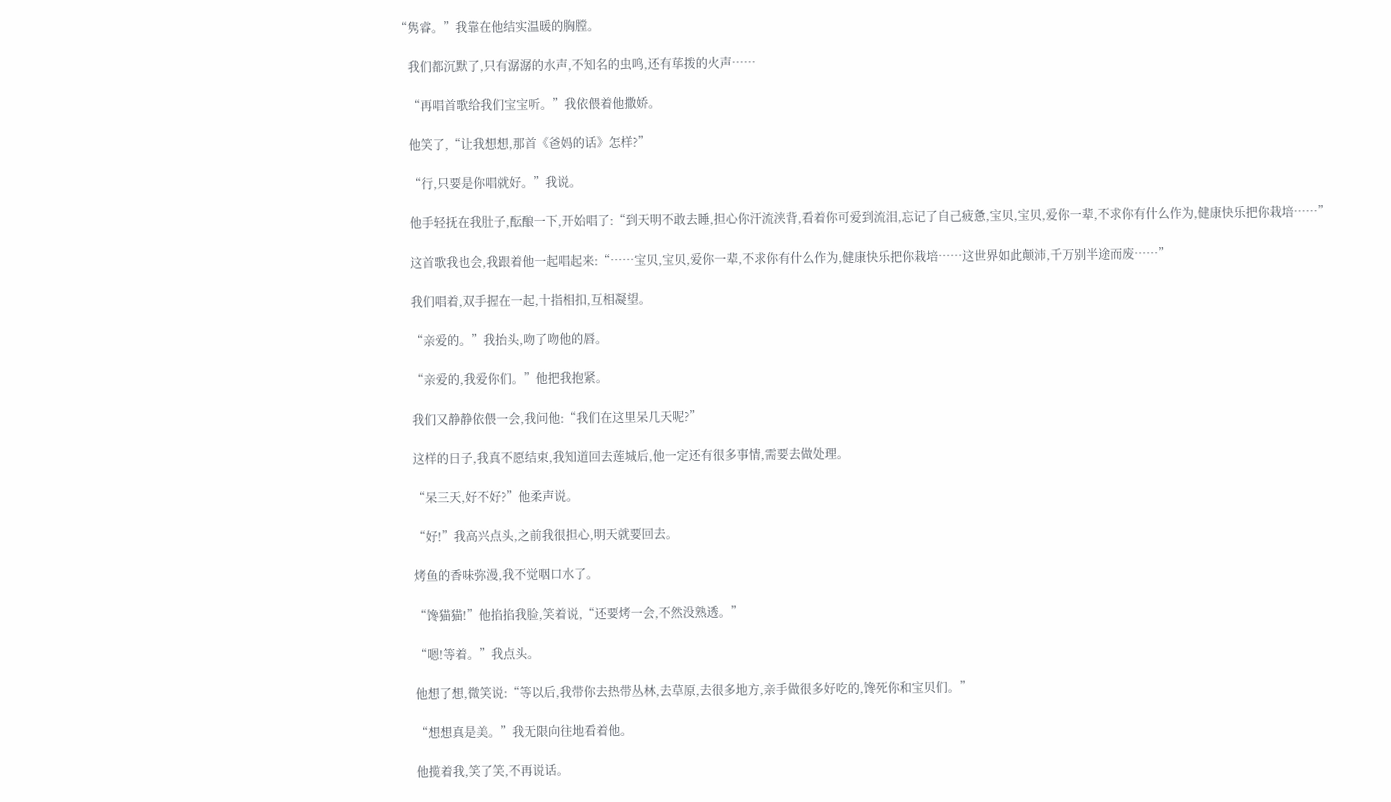“隽睿。”我靠在他结实温暖的胸膛。

    我们都沉默了,只有潺潺的水声,不知名的虫鸣,还有荜拨的火声……

    “再唱首歌给我们宝宝听。”我依偎着他撒娇。

    他笑了,“让我想想,那首《爸妈的话》怎样?”

    “行,只要是你唱就好。”我说。

    他手轻抚在我肚子,酝酿一下,开始唱了:“到天明不敢去睡,担心你汗流浃背,看着你可爱到流泪,忘记了自己疲惫,宝贝,宝贝,爱你一辈,不求你有什么作为,健康快乐把你栽培……”

    这首歌我也会,我跟着他一起唱起来:“……宝贝,宝贝,爱你一辈,不求你有什么作为,健康快乐把你栽培……这世界如此颠沛,千万别半途而废……”

    我们唱着,双手握在一起,十指相扣,互相凝望。

    “亲爱的。”我抬头,吻了吻他的唇。

    “亲爱的,我爱你们。”他把我抱紧。

    我们又静静依偎一会,我问他:“我们在这里呆几天呢?”

    这样的日子,我真不愿结束,我知道回去莲城后,他一定还有很多事情,需要去做处理。

    “呆三天,好不好?”他柔声说。

    “好!”我高兴点头,之前我很担心,明天就要回去。

    烤鱼的香味弥漫,我不觉咽口水了。

    “馋猫猫!”他掐掐我脸,笑着说,“还要烤一会,不然没熟透。”

    “嗯!等着。”我点头。

    他想了想,微笑说:“等以后,我带你去热带丛林,去草原,去很多地方,亲手做很多好吃的,馋死你和宝贝们。”

    “想想真是美。”我无限向往地看着他。

    他揽着我,笑了笑,不再说话。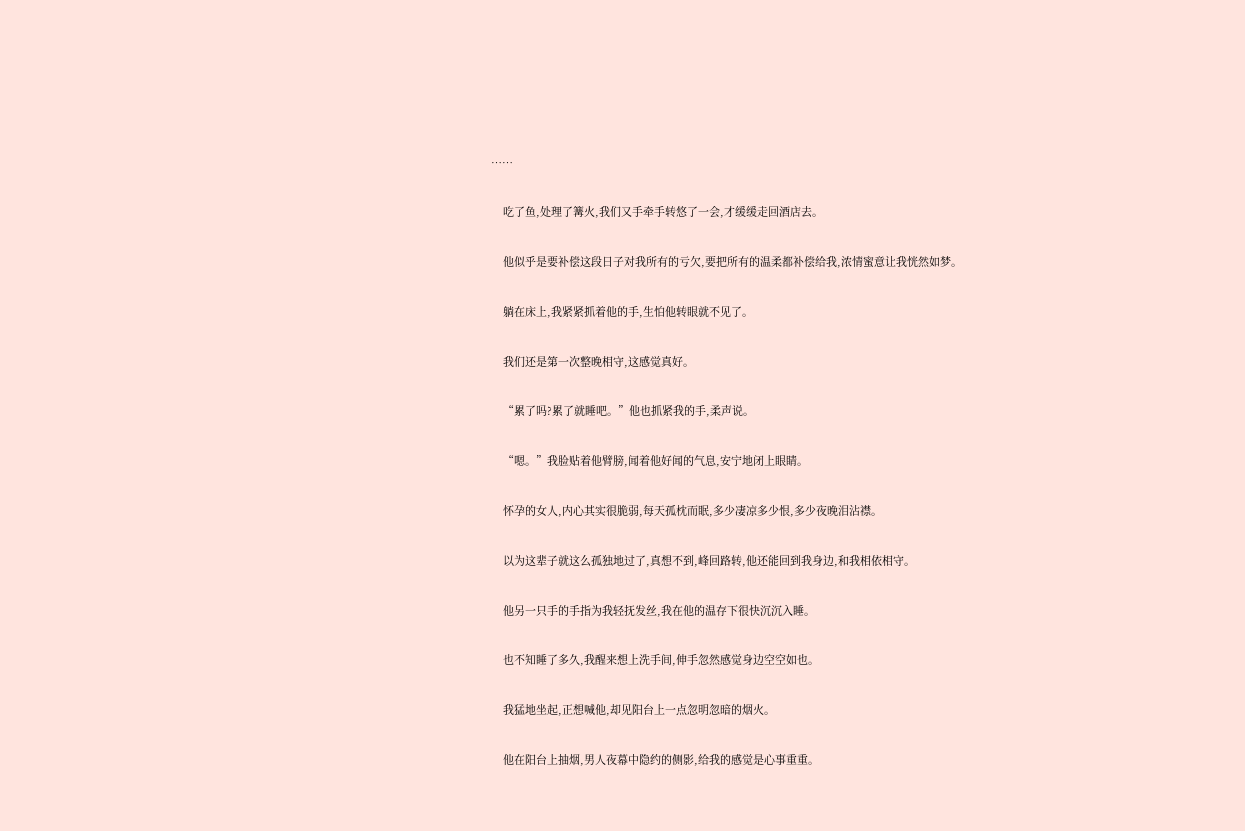……

    吃了鱼,处理了篝火,我们又手牵手转悠了一会,才缓缓走回酒店去。

    他似乎是要补偿这段日子对我所有的亏欠,要把所有的温柔都补偿给我,浓情蜜意让我恍然如梦。

    躺在床上,我紧紧抓着他的手,生怕他转眼就不见了。

    我们还是第一次整晚相守,这感觉真好。

    “累了吗?累了就睡吧。”他也抓紧我的手,柔声说。

    “嗯。”我脸贴着他臂膀,闻着他好闻的气息,安宁地闭上眼睛。

    怀孕的女人,内心其实很脆弱,每天孤枕而眠,多少凄凉多少恨,多少夜晚泪沾襟。

    以为这辈子就这么孤独地过了,真想不到,峰回路转,他还能回到我身边,和我相依相守。

    他另一只手的手指为我轻抚发丝,我在他的温存下很快沉沉入睡。

    也不知睡了多久,我醒来想上洗手间,伸手忽然感觉身边空空如也。

    我猛地坐起,正想喊他,却见阳台上一点忽明忽暗的烟火。

    他在阳台上抽烟,男人夜幕中隐约的侧影,给我的感觉是心事重重。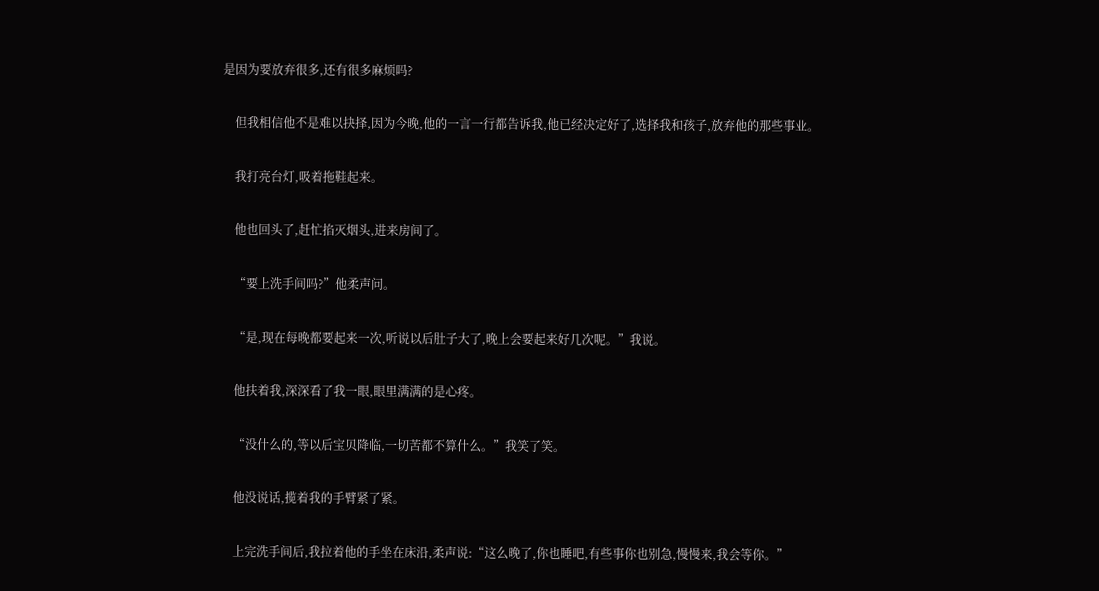是因为要放弃很多,还有很多麻烦吗?

    但我相信他不是难以抉择,因为今晚,他的一言一行都告诉我,他已经决定好了,选择我和孩子,放弃他的那些事业。

    我打亮台灯,吸着拖鞋起来。

    他也回头了,赶忙掐灭烟头,进来房间了。

    “要上洗手间吗?”他柔声问。

    “是,现在每晚都要起来一次,听说以后肚子大了,晚上会要起来好几次呢。”我说。

    他扶着我,深深看了我一眼,眼里满满的是心疼。

    “没什么的,等以后宝贝降临,一切苦都不算什么。”我笑了笑。

    他没说话,揽着我的手臂紧了紧。

    上完洗手间后,我拉着他的手坐在床沿,柔声说:“这么晚了,你也睡吧,有些事你也别急,慢慢来,我会等你。”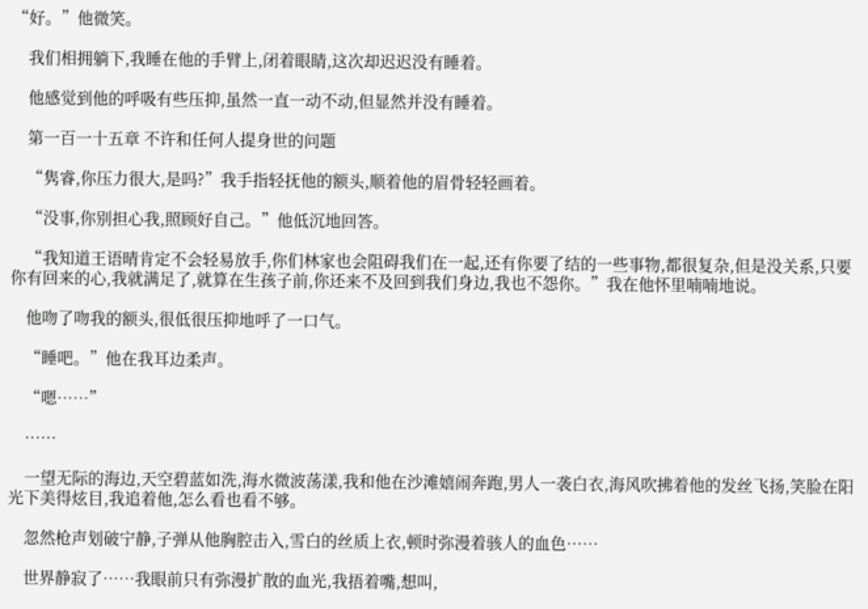“好。”他微笑。

    我们相拥躺下,我睡在他的手臂上,闭着眼睛,这次却迟迟没有睡着。

    他感觉到他的呼吸有些压抑,虽然一直一动不动,但显然并没有睡着。

    第一百一十五章 不许和任何人提身世的问题

    “隽睿,你压力很大,是吗?”我手指轻抚他的额头,顺着他的眉骨轻轻画着。

    “没事,你别担心我,照顾好自己。”他低沉地回答。

    “我知道王语晴肯定不会轻易放手,你们林家也会阻碍我们在一起,还有你要了结的一些事物,都很复杂,但是没关系,只要你有回来的心,我就满足了,就算在生孩子前,你还来不及回到我们身边,我也不怨你。”我在他怀里喃喃地说。

    他吻了吻我的额头,很低很压抑地呼了一口气。

    “睡吧。”他在我耳边柔声。

    “嗯……”

    ……

    一望无际的海边,天空碧蓝如洗,海水微波荡漾,我和他在沙滩嬉闹奔跑,男人一袭白衣,海风吹拂着他的发丝飞扬,笑脸在阳光下美得炫目,我追着他,怎么看也看不够。

    忽然枪声划破宁静,子弹从他胸腔击入,雪白的丝质上衣,顿时弥漫着骇人的血色……

    世界静寂了……我眼前只有弥漫扩散的血光,我捂着嘴,想叫,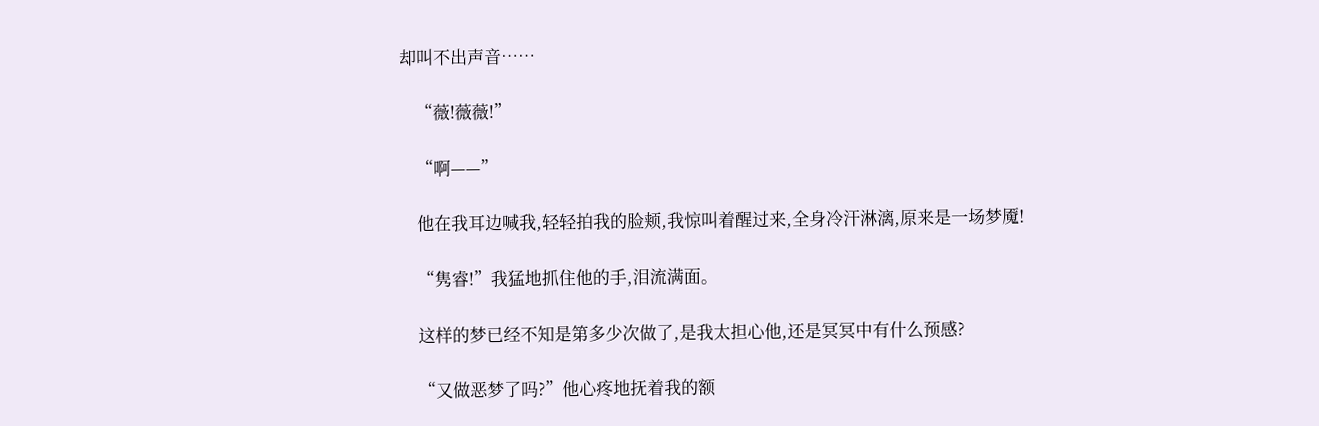却叫不出声音……

    “薇!薇薇!”

    “啊——”

    他在我耳边喊我,轻轻拍我的脸颊,我惊叫着醒过来,全身冷汗淋漓,原来是一场梦魇!

    “隽睿!”我猛地抓住他的手,泪流满面。

    这样的梦已经不知是第多少次做了,是我太担心他,还是冥冥中有什么预感?

    “又做恶梦了吗?”他心疼地抚着我的额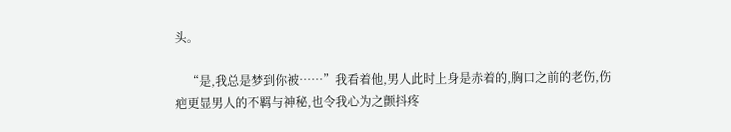头。

    “是,我总是梦到你被……”我看着他,男人此时上身是赤着的,胸口之前的老伤,伤疤更显男人的不羁与神秘,也令我心为之颤抖疼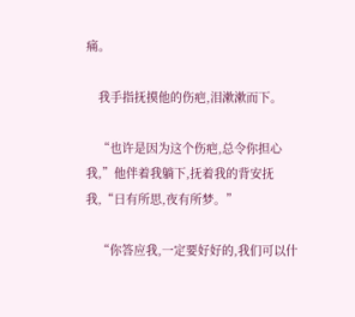痛。

    我手指抚摸他的伤疤,泪漱漱而下。

    “也许是因为这个伤疤,总令你担心我,”他伴着我躺下,抚着我的背安抚我,“日有所思,夜有所梦。”

    “你答应我,一定要好好的,我们可以什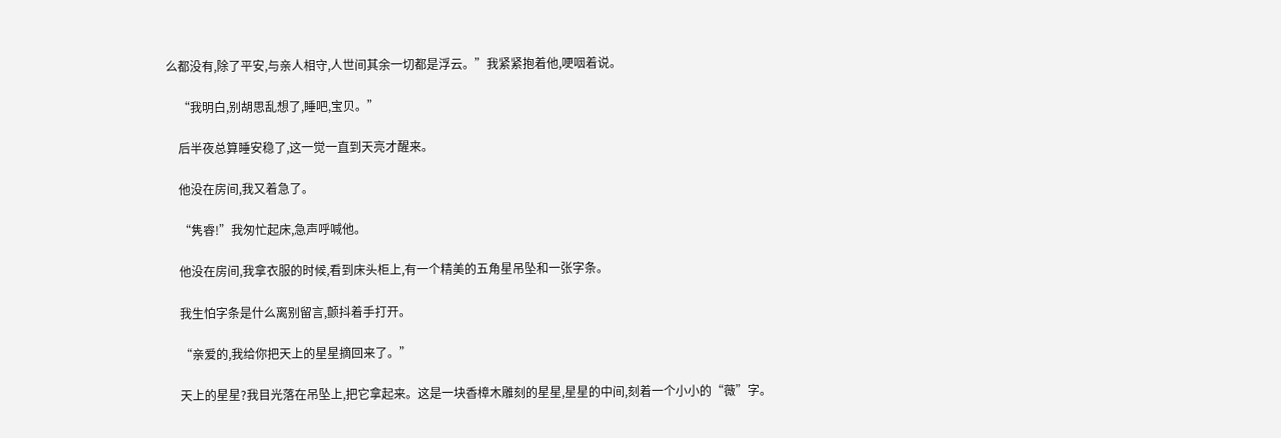么都没有,除了平安,与亲人相守,人世间其余一切都是浮云。”我紧紧抱着他,哽咽着说。

    “我明白,别胡思乱想了,睡吧,宝贝。”

    后半夜总算睡安稳了,这一觉一直到天亮才醒来。

    他没在房间,我又着急了。

    “隽睿!”我匆忙起床,急声呼喊他。

    他没在房间,我拿衣服的时候,看到床头柜上,有一个精美的五角星吊坠和一张字条。

    我生怕字条是什么离别留言,颤抖着手打开。

    “亲爱的,我给你把天上的星星摘回来了。”

    天上的星星?我目光落在吊坠上,把它拿起来。这是一块香樟木雕刻的星星,星星的中间,刻着一个小小的“薇”字。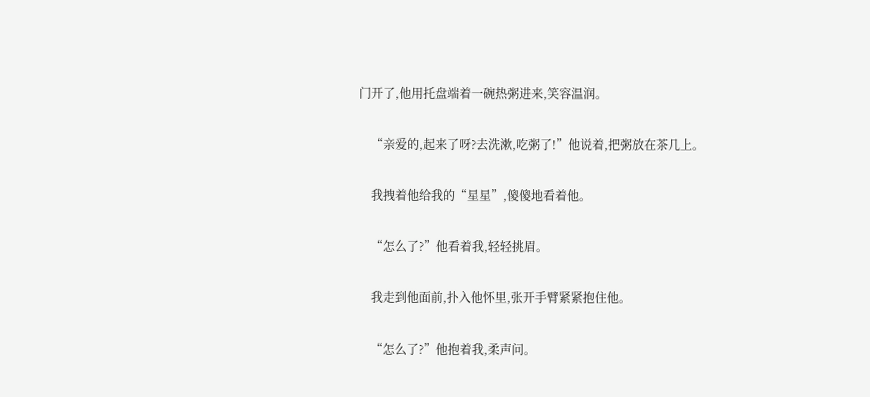门开了,他用托盘端着一碗热粥进来,笑容温润。

    “亲爱的,起来了呀?去洗漱,吃粥了!”他说着,把粥放在茶几上。

    我拽着他给我的“星星”,傻傻地看着他。

    “怎么了?”他看着我,轻轻挑眉。

    我走到他面前,扑入他怀里,张开手臂紧紧抱住他。

    “怎么了?”他抱着我,柔声问。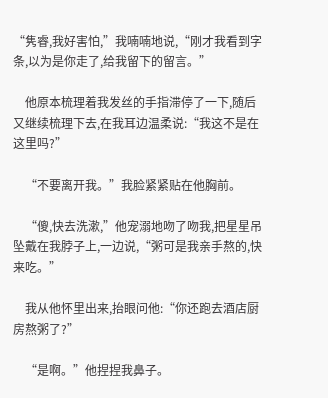“隽睿,我好害怕,”我喃喃地说,“刚才我看到字条,以为是你走了,给我留下的留言。”

    他原本梳理着我发丝的手指滞停了一下,随后又继续梳理下去,在我耳边温柔说:“我这不是在这里吗?”

    “不要离开我。”我脸紧紧贴在他胸前。

    “傻,快去洗漱,”他宠溺地吻了吻我,把星星吊坠戴在我脖子上,一边说,“粥可是我亲手熬的,快来吃。”

    我从他怀里出来,抬眼问他:“你还跑去酒店厨房熬粥了?”

    “是啊。”他捏捏我鼻子。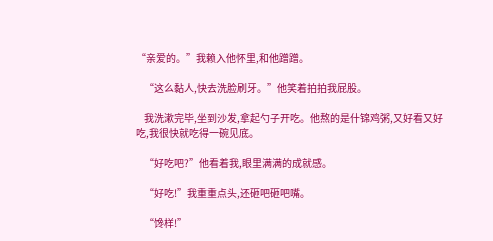“亲爱的。”我赖入他怀里,和他蹭蹭。

    “这么黏人,快去洗脸刷牙。”他笑着拍拍我屁股。

    我洗漱完毕,坐到沙发,拿起勺子开吃。他熬的是什锦鸡粥,又好看又好吃,我很快就吃得一碗见底。

    “好吃吧?”他看着我,眼里满满的成就感。

    “好吃!”我重重点头,还砸吧砸吧嘴。

    “馋样!”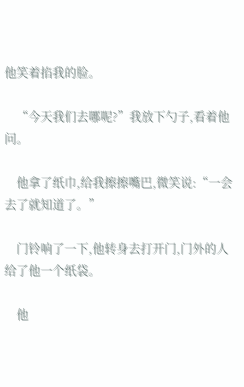他笑着掐我的脸。

    “今天我们去哪呢?”我放下勺子,看着他问。

    他拿了纸巾,给我擦擦嘴巴,微笑说:“一会去了就知道了。”

    门铃响了一下,他转身去打开门,门外的人给了他一个纸袋。

    他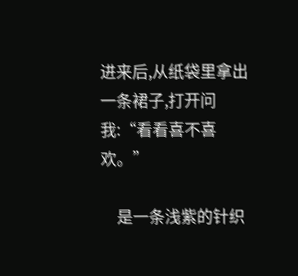进来后,从纸袋里拿出一条裙子,打开问我:“看看喜不喜欢。”

    是一条浅紫的针织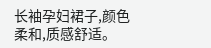长袖孕妇裙子,颜色柔和,质感舒适。